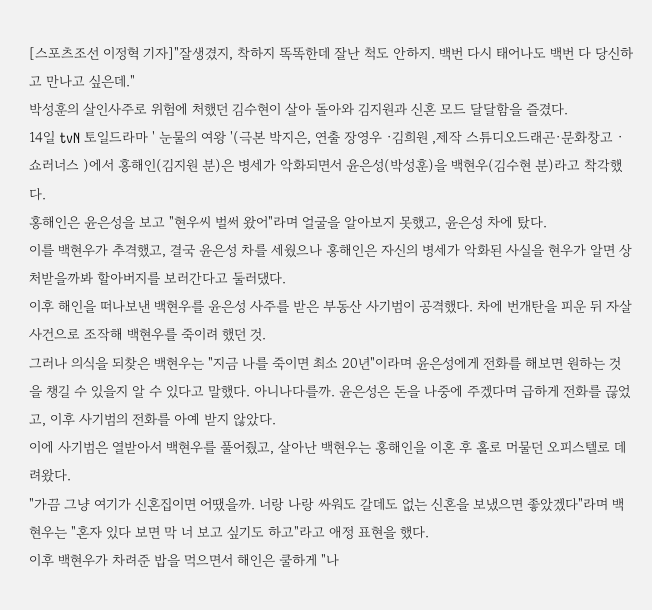[스포츠조선 이정혁 기자]"잘생겼지, 착하지 똑똑한데 잘난 척도 안하지. 백번 다시 태어나도 백번 다 당신하고 만나고 싶은데."
박성훈의 살인사주로 위험에 처했던 김수현이 살아 돌아와 김지원과 신혼 모드 달달함을 즐겼다.
14일 tvN 토일드라마 ' 눈물의 여왕 '(극본 박지은, 연출 장영우 ·김희원 ,제작 스튜디오드래곤·문화창고 ·쇼러너스 )에서 홍해인(김지원 분)은 병세가 악화되면서 윤은성(박성훈)을 백현우(김수현 분)라고 착각했다.
홍해인은 윤은성을 보고 "현우씨 벌써 왔어"라며 얼굴을 알아보지 못했고, 윤은성 차에 탔다.
이를 백현우가 추격했고, 결국 윤은성 차를 세웠으나 홍해인은 자신의 병세가 악화된 사실을 현우가 알면 상처받을까봐 할아버지를 보러간다고 둘러댔다.
이후 해인을 떠나보낸 백현우를 윤은성 사주를 받은 부동산 사기범이 공격했다. 차에 번개탄을 피운 뒤 자살사건으로 조작해 백현우를 죽이려 했던 것.
그러나 의식을 되찾은 백현우는 "지금 나를 죽이면 최소 20년"이라며 윤은성에게 전화를 해보면 원하는 것을 챙길 수 있을지 알 수 있다고 말했다. 아니나다를까. 윤은성은 돈을 나중에 주겠다며 급하게 전화를 끊었고, 이후 사기범의 전화를 아예 받지 않았다.
이에 사기범은 열받아서 백현우를 풀어줬고, 살아난 백현우는 홍해인을 이혼 후 홀로 머물던 오피스텔로 데려왔다.
"가끔 그냥 여기가 신혼집이면 어땠을까. 너랑 나랑 싸워도 갈데도 없는 신혼을 보냈으면 좋았겠다"라며 백현우는 "혼자 있다 보면 막 너 보고 싶기도 하고"라고 애정 표현을 했다.
이후 백현우가 차려준 밥을 먹으면서 해인은 쿨하게 "나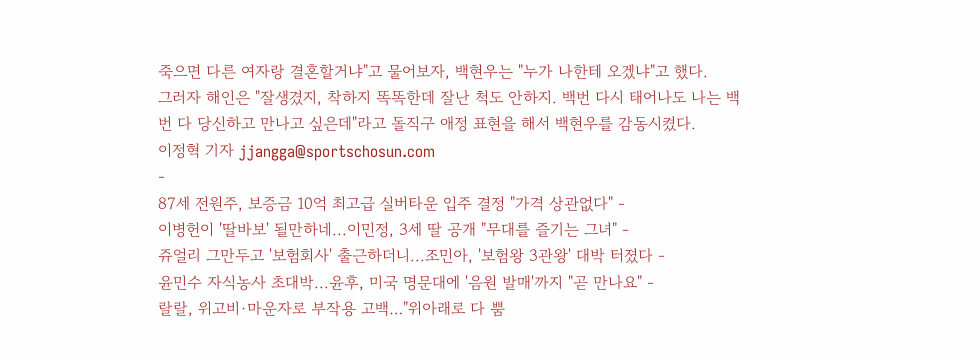죽으면 다른 여자랑 결혼할거냐"고 물어보자, 백현우는 "누가 나한테 오겠냐"고 했다.
그러자 해인은 "잘생겼지, 착하지 똑똑한데 잘난 척도 안하지. 백번 다시 태어나도 나는 백번 다 당신하고 만나고 싶은데"라고 돌직구 애정 표현을 해서 백현우를 감동시켰다.
이정혁 기자 jjangga@sportschosun.com
-
87세 전원주, 보증금 10억 최고급 실버타운 입주 결정 "가격 상관없다" -
이병헌이 '딸바보' 될만하네...이민정, 3세 딸 공개 "무대를 즐기는 그녀" -
쥬얼리 그만두고 '보험회사' 출근하더니...조민아, '보험왕 3관왕' 대박 터졌다 -
윤민수 자식농사 초대박...윤후, 미국 명문대에 '음원 발매'까지 "곧 만나요" -
랄랄, 위고비·마운자로 부작용 고백…"위아래로 다 뿜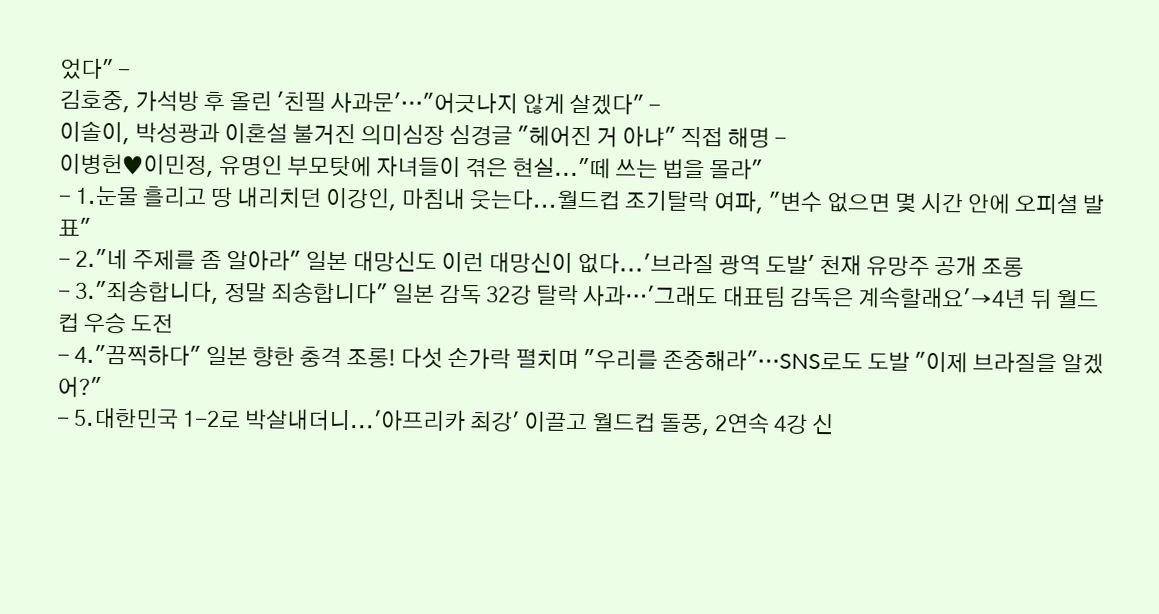었다" -
김호중, 가석방 후 올린 '친필 사과문'…"어긋나지 않게 살겠다" -
이솔이, 박성광과 이혼설 불거진 의미심장 심경글 "헤어진 거 아냐" 직접 해명 -
이병헌♥이민정, 유명인 부모탓에 자녀들이 겪은 현실..."떼 쓰는 법을 몰라"
- 1.눈물 흘리고 땅 내리치던 이강인, 마침내 웃는다...월드컵 조기탈락 여파, "변수 없으면 몇 시간 안에 오피셜 발표"
- 2."네 주제를 좀 알아라" 일본 대망신도 이런 대망신이 없다...'브라질 광역 도발' 천재 유망주 공개 조롱
- 3."죄송합니다, 정말 죄송합니다" 일본 감독 32강 탈락 사과…'그래도 대표팀 감독은 계속할래요'→4년 뒤 월드컵 우승 도전
- 4."끔찍하다" 일본 향한 충격 조롱! 다섯 손가락 펼치며 "우리를 존중해라"…SNS로도 도발 "이제 브라질을 알겠어?"
- 5.대한민국 1-2로 박살내더니...'아프리카 최강' 이끌고 월드컵 돌풍, 2연속 4강 신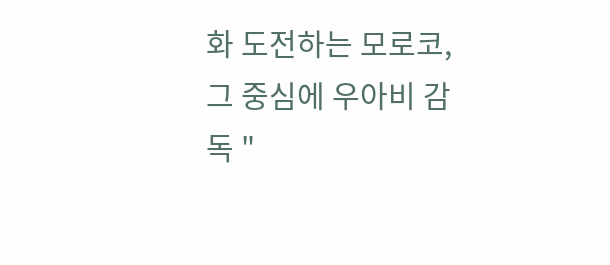화 도전하는 모로코, 그 중심에 우아비 감독 "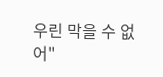우린 막을 수 없어"